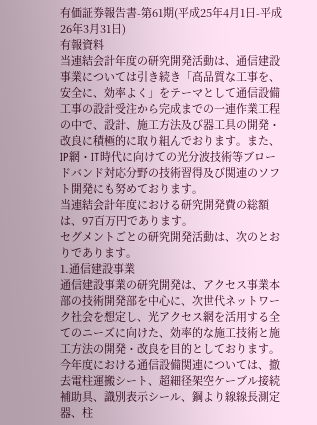有価証券報告書-第61期(平成25年4月1日-平成26年3月31日)
有報資料
当連結会計年度の研究開発活動は、通信建設事業については引き続き「高品質な工事を、安全に、効率よく」をテーマとして通信設備工事の設計受注から完成までの一連作業工程の中で、設計、施工方法及び器工具の開発・改良に積極的に取り組んでおります。また、IP網・IT時代に向けての光分波技術等ブロードバンド対応分野の技術習得及び関連のソフト開発にも努めております。
当連結会計年度における研究開発費の総額は、97百万円であります。
セグメントごとの研究開発活動は、次のとおりであります。
1.通信建設事業
通信建設事業の研究開発は、アクセス事業本部の技術開発部を中心に、次世代ネットワーク社会を想定し、光アクセス網を活用する全てのニーズに向けた、効率的な施工技術と施工方法の開発・改良を目的としております。
今年度における通信設備関連については、撤去電柱運搬シート、超細径架空ケーブル接続補助具、識別表示シール、鋼より線線長測定器、柱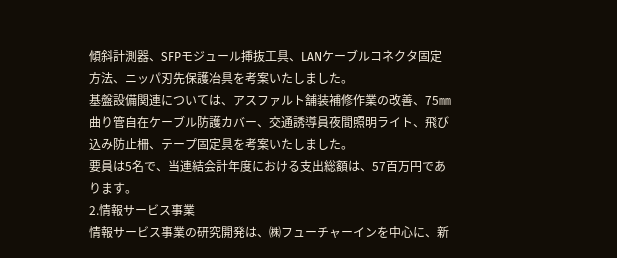傾斜計測器、SFPモジュール挿抜工具、LANケーブルコネクタ固定方法、ニッパ刃先保護冶具を考案いたしました。
基盤設備関連については、アスファルト舗装補修作業の改善、75㎜曲り管自在ケーブル防護カバー、交通誘導員夜間照明ライト、飛び込み防止柵、テープ固定具を考案いたしました。
要員は5名で、当連結会計年度における支出総額は、57百万円であります。
2.情報サービス事業
情報サービス事業の研究開発は、㈱フューチャーインを中心に、新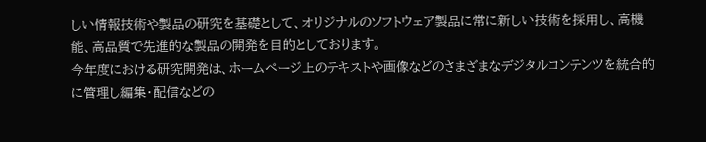しい情報技術や製品の研究を基礎として、オリジナルのソフトウェア製品に常に新しい技術を採用し、高機能、高品質で先進的な製品の開発を目的としております。
今年度における研究開発は、ホームページ上のテキストや画像などのさまざまなデジタルコンテンツを統合的に管理し編集・配信などの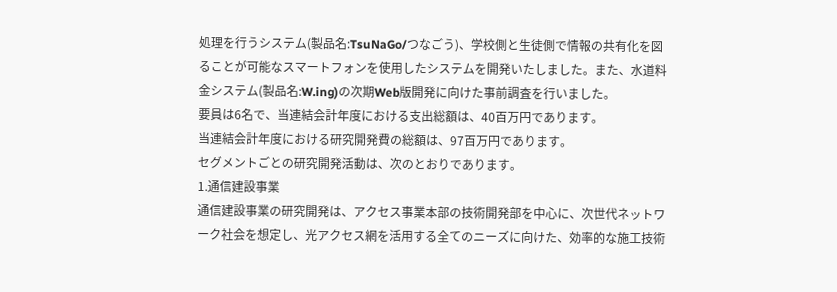処理を行うシステム(製品名:TsuNaGo/つなごう)、学校側と生徒側で情報の共有化を図ることが可能なスマートフォンを使用したシステムを開発いたしました。また、水道料金システム(製品名:W.ing)の次期Web版開発に向けた事前調査を行いました。
要員は6名で、当連結会計年度における支出総額は、40百万円であります。
当連結会計年度における研究開発費の総額は、97百万円であります。
セグメントごとの研究開発活動は、次のとおりであります。
1.通信建設事業
通信建設事業の研究開発は、アクセス事業本部の技術開発部を中心に、次世代ネットワーク社会を想定し、光アクセス網を活用する全てのニーズに向けた、効率的な施工技術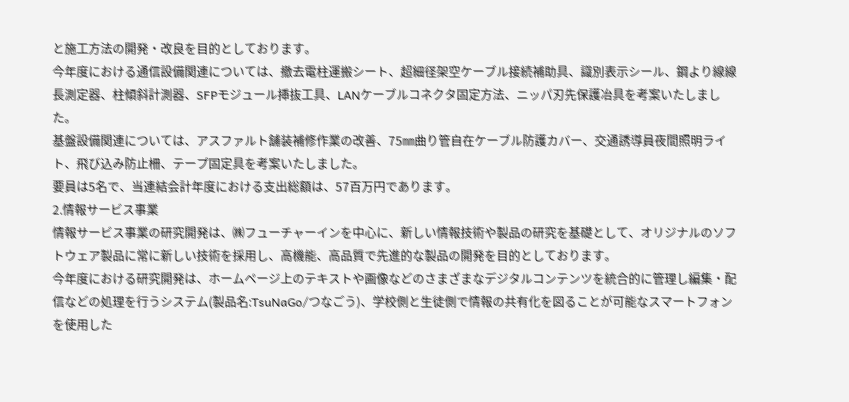と施工方法の開発・改良を目的としております。
今年度における通信設備関連については、撤去電柱運搬シート、超細径架空ケーブル接続補助具、識別表示シール、鋼より線線長測定器、柱傾斜計測器、SFPモジュール挿抜工具、LANケーブルコネクタ固定方法、ニッパ刃先保護冶具を考案いたしました。
基盤設備関連については、アスファルト舗装補修作業の改善、75㎜曲り管自在ケーブル防護カバー、交通誘導員夜間照明ライト、飛び込み防止柵、テープ固定具を考案いたしました。
要員は5名で、当連結会計年度における支出総額は、57百万円であります。
2.情報サービス事業
情報サービス事業の研究開発は、㈱フューチャーインを中心に、新しい情報技術や製品の研究を基礎として、オリジナルのソフトウェア製品に常に新しい技術を採用し、高機能、高品質で先進的な製品の開発を目的としております。
今年度における研究開発は、ホームページ上のテキストや画像などのさまざまなデジタルコンテンツを統合的に管理し編集・配信などの処理を行うシステム(製品名:TsuNaGo/つなごう)、学校側と生徒側で情報の共有化を図ることが可能なスマートフォンを使用した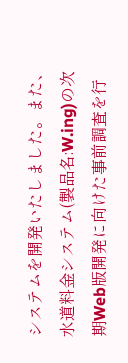システムを開発いたしました。また、水道料金システム(製品名:W.ing)の次期Web版開発に向けた事前調査を行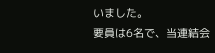いました。
要員は6名で、当連結会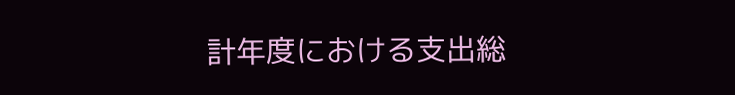計年度における支出総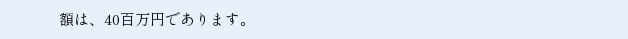額は、40百万円であります。